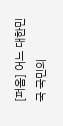[퍼옴] 어느 대한민국 국민의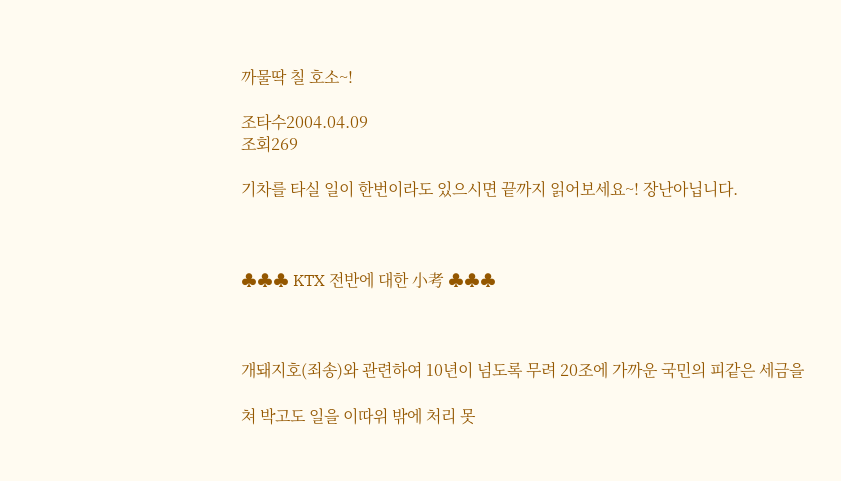까물딱 칠 호소~!

조타수2004.04.09
조회269

기차를 타실 일이 한번이라도 있으시면 끝까지 읽어보세요~! 장난아닙니다.



♣♣♣ KTX 전반에 대한 小考 ♣♣♣



개돼지호(죄송)와 관련하여 10년이 넘도록 무려 20조에 가까운 국민의 피같은 세금을

쳐 박고도 일을 이따위 밖에 처리 못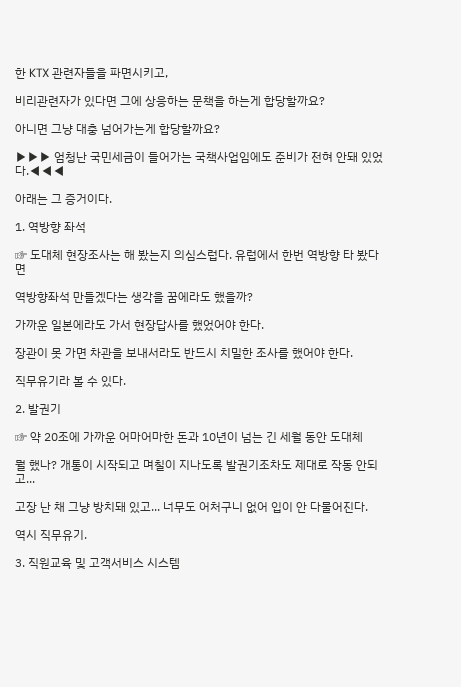한 KTX 관련자들을 파면시키고,

비리관련자가 있다면 그에 상응하는 문책을 하는게 합당할까요?

아니면 그냥 대충 넘어가는게 합당할까요?

▶▶▶ 엄청난 국민세금이 들어가는 국책사업임에도 준비가 전혀 안돼 있었다.◀◀◀

아래는 그 증거이다.

1. 역방향 좌석

☞ 도대체 현장조사는 해 봤는지 의심스럽다. 유럽에서 한번 역방향 타 봤다면

역방향좌석 만들겠다는 생각을 꿈에라도 했을까?

가까운 일본에라도 가서 현장답사를 했었어야 한다.

장관이 못 가면 차관을 보내서라도 반드시 치밀한 조사를 했어야 한다.

직무유기라 볼 수 있다.

2. 발권기

☞ 약 20조에 가까운 어마어마한 돈과 10년이 넘는 긴 세월 동안 도대체

뭘 했나? 개통이 시작되고 며칠이 지나도록 발권기조차도 제대로 작동 안되고...

고장 난 채 그냥 방치돼 있고... 너무도 어처구니 없어 입이 안 다물어진다.

역시 직무유기.

3. 직원교육 및 고객서비스 시스템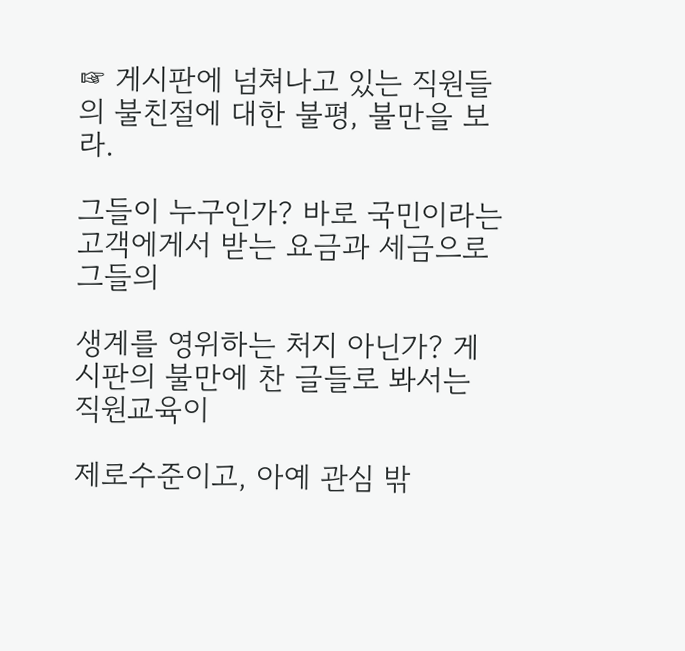☞ 게시판에 넘쳐나고 있는 직원들의 불친절에 대한 불평, 불만을 보라.

그들이 누구인가? 바로 국민이라는 고객에게서 받는 요금과 세금으로 그들의

생계를 영위하는 처지 아닌가? 게시판의 불만에 찬 글들로 봐서는 직원교육이

제로수준이고, 아예 관심 밖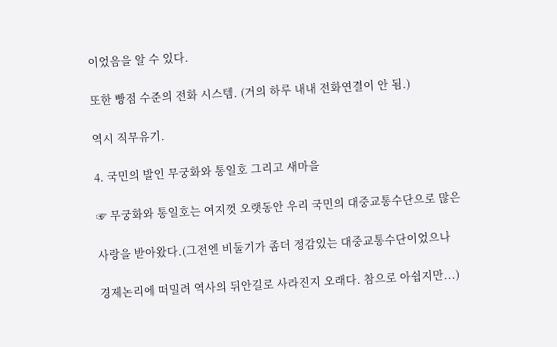이었음을 알 수 있다.

또한 빵점 수준의 전화 시스템. (거의 하루 내내 전화연결이 안 됨.)

역시 직무유기.

4. 국민의 발인 무궁화와 통일호 그리고 새마을

☞ 무궁화와 통일호는 여지껏 오랫동안 우리 국민의 대중교통수단으로 많은

사랑을 받아왔다.(그전엔 비둘기가 좀더 정감있는 대중교통수단이었으나

경제논리에 떠밀려 역사의 뒤안길로 사라진지 오래다. 참으로 아쉽지만...)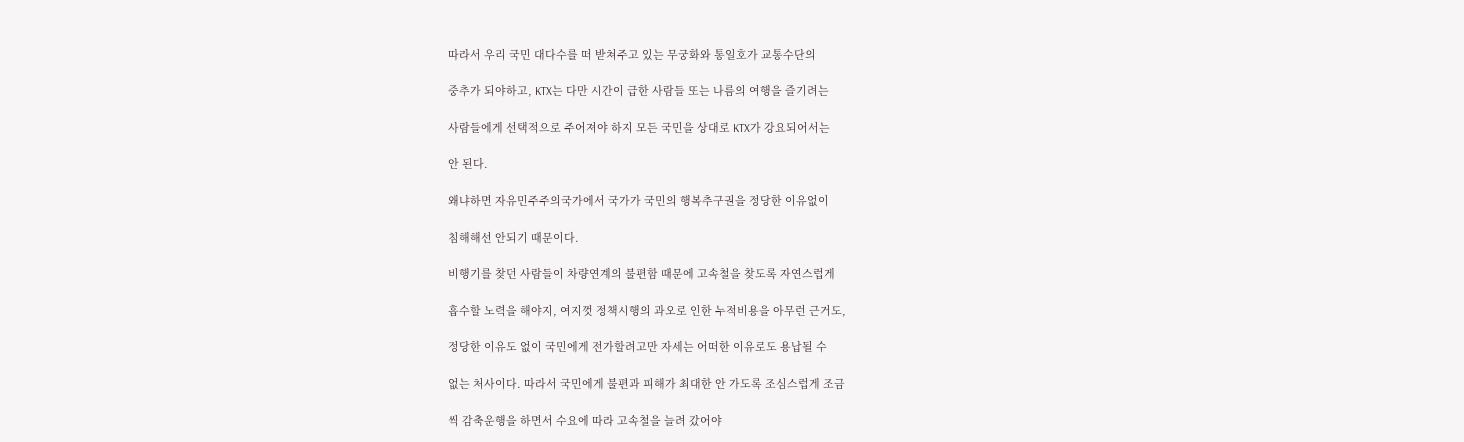따라서 우리 국민 대다수를 떠 받쳐주고 있는 무궁화와 통일호가 교통수단의

중추가 되야하고, KTX는 다만 시간이 급한 사람들 또는 나름의 여행을 즐기려는

사람들에게 선택적으로 주어져야 하지 모든 국민을 상대로 KTX가 강요되어서는

안 된다.

왜냐하면 자유민주주의국가에서 국가가 국민의 행복추구권을 정당한 이유없이

침해해선 안되기 때문이다.

비행기를 찾던 사람들이 차량연계의 불편함 때문에 고속철을 찾도록 자연스럽게

흡수할 노력을 해야지, 여지껏 정책시행의 과오로 인한 누적비용을 아무런 근거도,

정당한 이유도 없이 국민에게 전가할려고만 자세는 어떠한 이유로도 용납될 수

없는 처사이다. 따라서 국민에게 불편과 피해가 최대한 안 가도록 조심스럽게 조금

씩 감축운행을 하면서 수요에 따라 고속철을 늘려 갔어야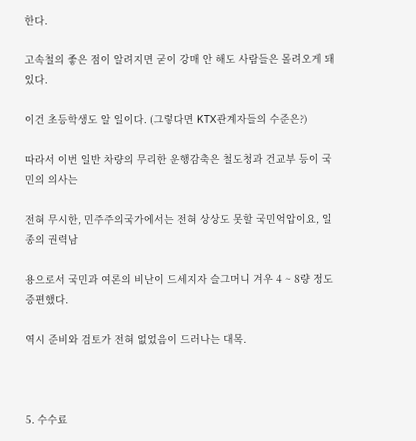한다.

고속철의 좋은 점이 알려지면 굳이 강매 안 해도 사람들은 몰려오게 돼 있다.

이건 초등학생도 알 일이다. (그렇다면 KTX관계자들의 수준은?)

따라서 이번 일반 차량의 무리한 운행감축은 철도청과 건교부 등이 국민의 의사는

전혀 무시한, 민주주의국가에서는 전혀 상상도 못할 국민억압이요, 일종의 권력남

용으로서 국민과 여론의 비난이 드세지자 슬그머니 겨우 4 ~ 8량 정도 증편했다.

역시 준비와 검토가 전혀 없었음이 드러나는 대목.



5. 수수료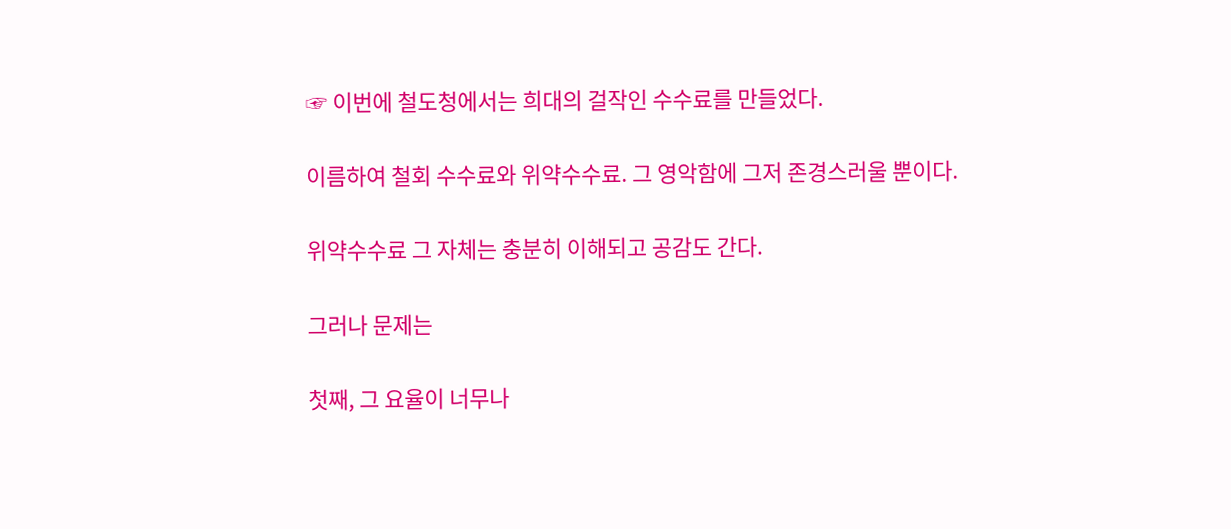☞ 이번에 철도청에서는 희대의 걸작인 수수료를 만들었다.

이름하여 철회 수수료와 위약수수료. 그 영악함에 그저 존경스러울 뿐이다.

위약수수료 그 자체는 충분히 이해되고 공감도 간다.

그러나 문제는

첫째, 그 요율이 너무나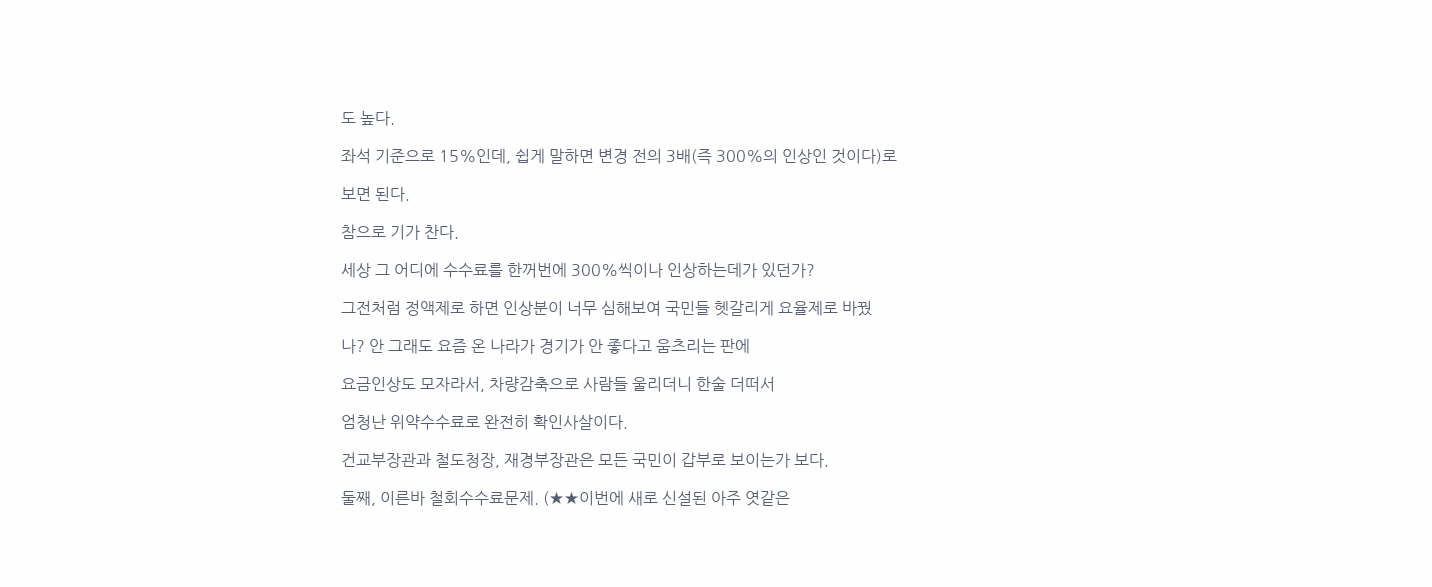도 높다.

좌석 기준으로 15%인데, 쉽게 말하면 변경 전의 3배(즉 300%의 인상인 것이다)로

보면 된다.

참으로 기가 찬다.

세상 그 어디에 수수료를 한꺼번에 300%씩이나 인상하는데가 있던가?

그전처럼 정액제로 하면 인상분이 너무 심해보여 국민들 헷갈리게 요율제로 바꿨

나? 안 그래도 요즘 온 나라가 경기가 안 좋다고 움츠리는 판에

요금인상도 모자라서, 차량감축으로 사람들 울리더니 한술 더떠서

엄청난 위약수수료로 완전히 확인사살이다.

건교부장관과 철도청장, 재경부장관은 모든 국민이 갑부로 보이는가 보다.

둘째, 이른바 철회수수료문제. (★★이번에 새로 신설된 아주 엿같은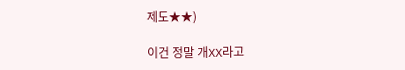제도★★)

이건 정말 개XX라고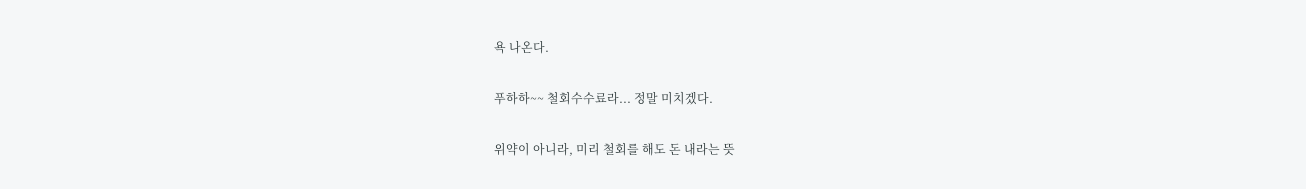욕 나온다.

푸하하~~ 철회수수료라... 정말 미치겠다.

위약이 아니라, 미리 철회를 해도 돈 내라는 뜻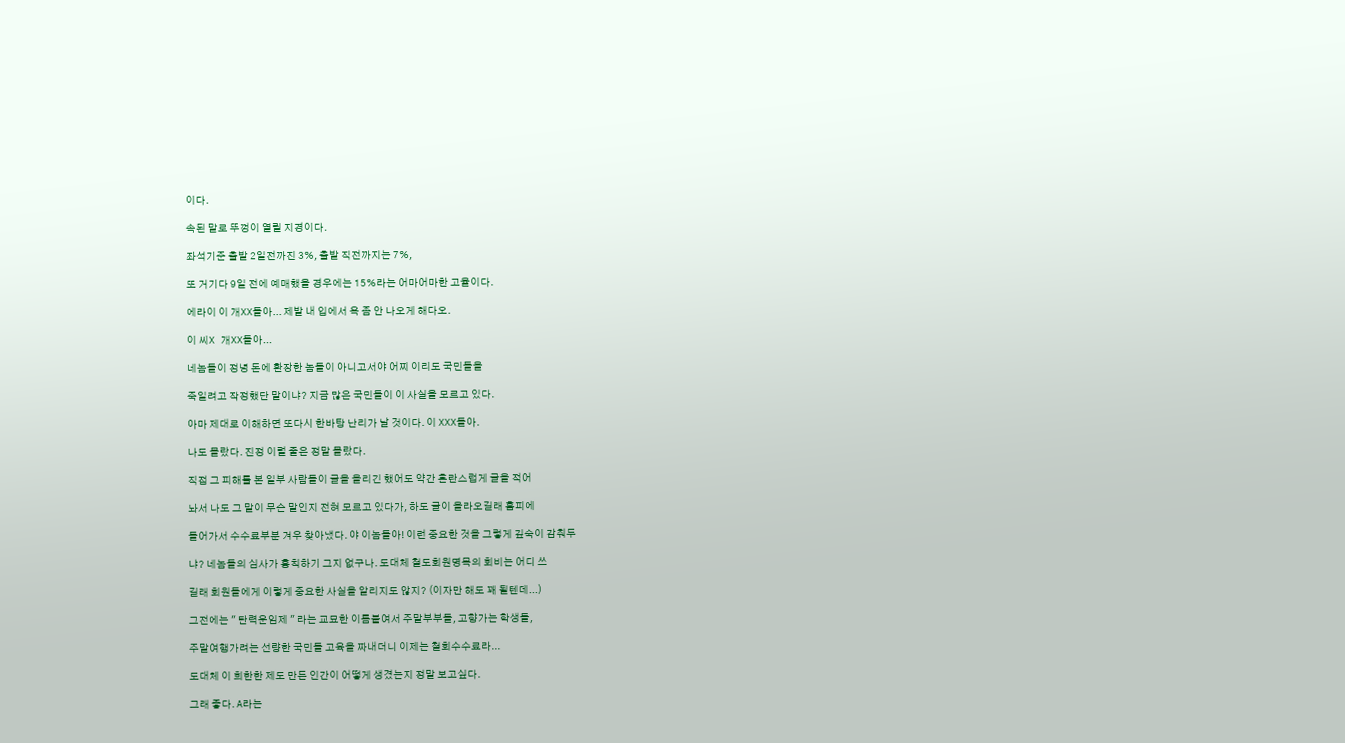이다.

속된 말로 뚜껑이 열릴 지경이다.

좌석기준 출발 2일전까진 3%, 출발 직전까지는 7%,

또 거기다 9일 전에 예매했을 경우에는 15%라는 어마어마한 고율이다.

에라이 이 개XX들아... 제발 내 입에서 욕 좀 안 나오게 해다오.

이 씨X 개XX들아...

네놈들이 정녕 돈에 환장한 놈들이 아니고서야 어찌 이리도 국민들을

죽일려고 작정했단 말이냐? 지금 많은 국민들이 이 사실을 모르고 있다.

아마 제대로 이해하면 또다시 한바탕 난리가 날 것이다. 이 XXX들아.

나도 몰랐다. 진정 이럴 줄은 정말 몰랐다.

직접 그 피해를 본 일부 사람들이 글을 올리긴 했어도 약간 혼란스럽게 글을 적어

놔서 나도 그 말이 무슨 말인지 전혀 모르고 있다가, 하도 글이 올라오길래 홈피에

들어가서 수수료부분 겨우 찾아냈다. 야 이놈들아! 이런 중요한 것을 그렇게 깊숙이 감춰두

냐? 네놈들의 심사가 흉칙하기 그지 없구나. 도대체 철도회원명목의 회비는 어디 쓰

길래 회원들에게 이렇게 중요한 사실을 알리지도 않지? (이자만 해도 꽤 될텐데...)

그전에는 " 탄력운임제 " 라는 교묘한 이름붙여서 주말부부들, 고향가는 학생들,

주말여행가려는 선량한 국민들 고육을 짜내더니 이제는 철회수수료라...

도대체 이 희한한 제도 만든 인간이 어떻게 생겼는지 정말 보고싶다.

그래 좋다. A라는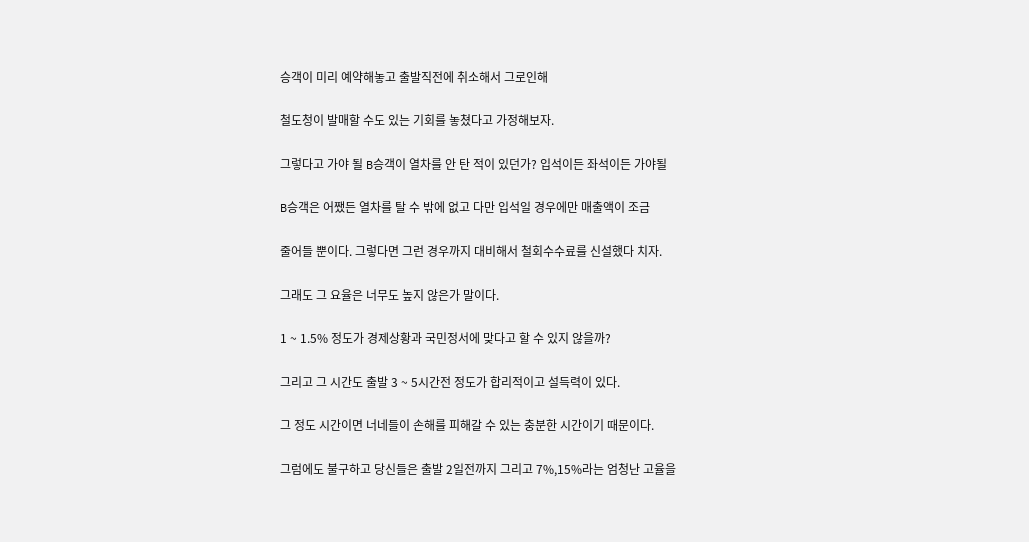승객이 미리 예약해놓고 출발직전에 취소해서 그로인해

철도청이 발매할 수도 있는 기회를 놓쳤다고 가정해보자.

그렇다고 가야 될 B승객이 열차를 안 탄 적이 있던가? 입석이든 좌석이든 가야될

B승객은 어쨌든 열차를 탈 수 밖에 없고 다만 입석일 경우에만 매출액이 조금

줄어들 뿐이다. 그렇다면 그런 경우까지 대비해서 철회수수료를 신설했다 치자.

그래도 그 요율은 너무도 높지 않은가 말이다.

1 ~ 1.5% 정도가 경제상황과 국민정서에 맞다고 할 수 있지 않을까?

그리고 그 시간도 출발 3 ~ 5시간전 정도가 합리적이고 설득력이 있다.

그 정도 시간이면 너네들이 손해를 피해갈 수 있는 충분한 시간이기 때문이다.

그럼에도 불구하고 당신들은 출발 2일전까지 그리고 7%,15%라는 엄청난 고율을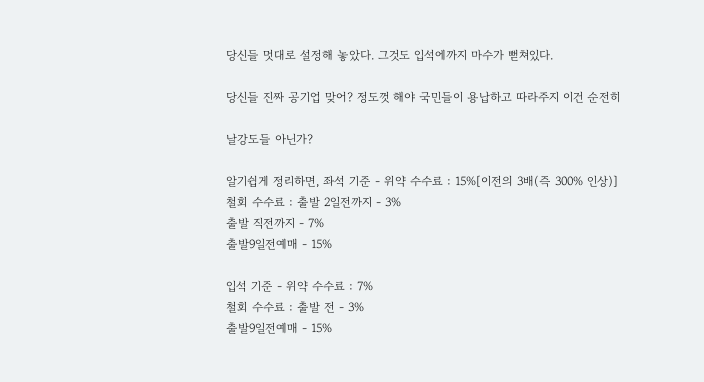당신들 멋대로 설정해 놓았다. 그것도 입석에까지 마수가 뻗쳐있다.

당신들 진짜 공기업 맞어? 정도껏 해야 국민들이 용납하고 따라주지 이건 순전히

날강도들 아닌가?

알기쉽게 정리하면, 좌석 기준 - 위약 수수료 : 15%[이전의 3배(즉 300% 인상)]
철회 수수료 : 출발 2일전까지 - 3%
출발 직전까지 - 7%
출발9일전예매 - 15%

입석 기준 - 위약 수수료 : 7%
철회 수수료 : 출발 전 - 3%
출발9일전예매 - 15%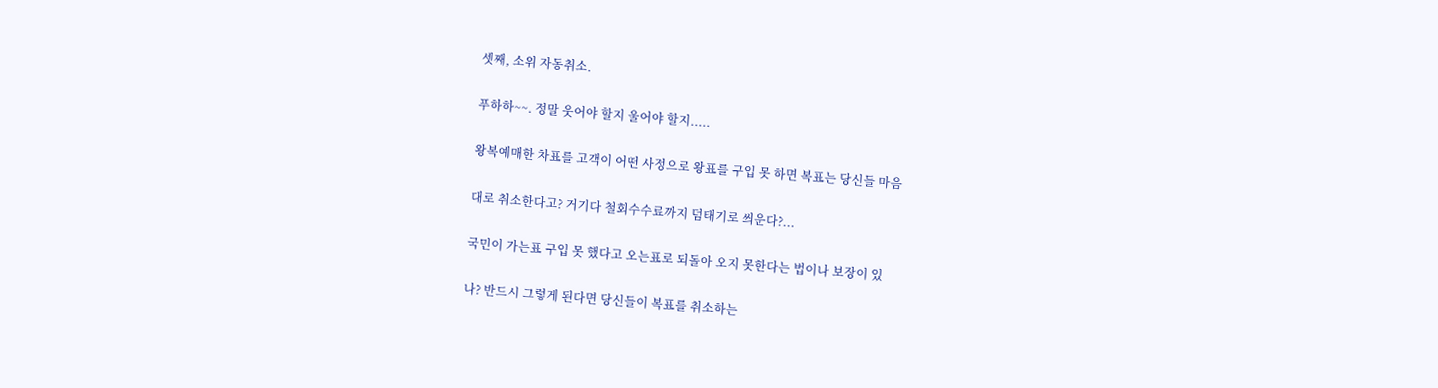셋째, 소위 자동취소.

푸하하~~. 정말 웃어야 할지 울어야 할지.....

왕복예매한 차표를 고객이 어떤 사정으로 왕표를 구입 못 하면 복표는 당신들 마음

대로 취소한다고? 거기다 철회수수료까지 덤태기로 씌운다?...

국민이 가는표 구입 못 했다고 오는표로 되돌아 오지 못한다는 법이나 보장이 있

나? 반드시 그렇게 된다면 당신들이 복표를 취소하는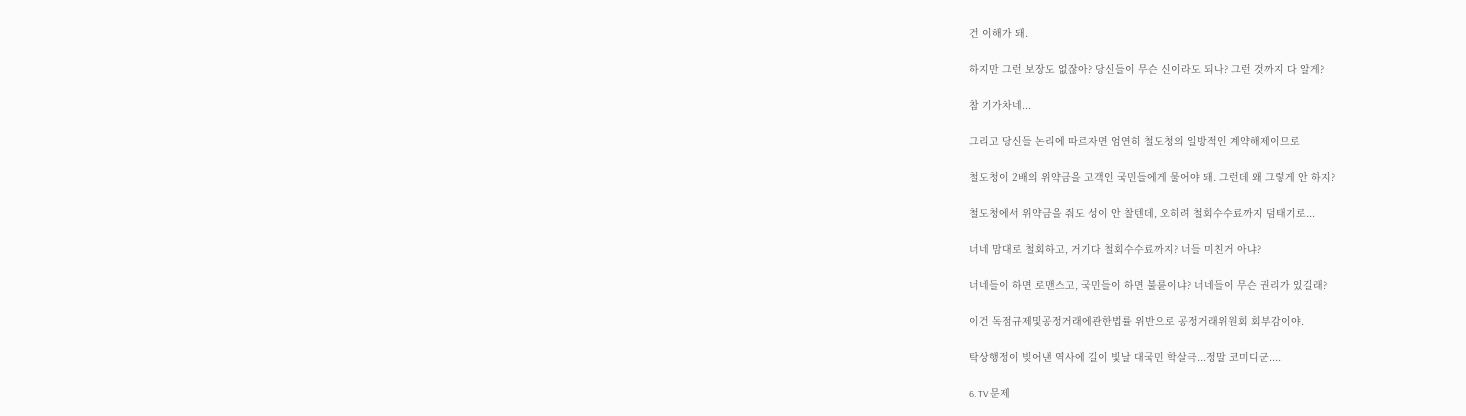건 이해가 돼.

하지만 그런 보장도 없잖아? 당신들이 무슨 신이라도 되나? 그런 것까지 다 알게?

참 기가차네...

그리고 당신들 논리에 따르자면 엄연히 철도청의 일방적인 계약해제이므로

철도청이 2배의 위약금을 고객인 국민들에게 물어야 돼. 그런데 왜 그렇게 안 하지?

철도청에서 위약금을 줘도 성이 안 찰텐데, 오히려 철회수수료까지 덤태기로...

너네 맘대로 철회하고, 거기다 철회수수료까지? 너들 미친거 아냐?

너네들이 하면 로맨스고, 국민들이 하면 불륜이냐? 너네들이 무슨 권리가 있길래?

이건 독점규제및공정거래에관한법률 위반으로 공정거래위원회 회부감이야.

탁상행정이 빚어낸 역사에 길이 빛날 대국민 학살극...정말 코미디군....

6. TV 문제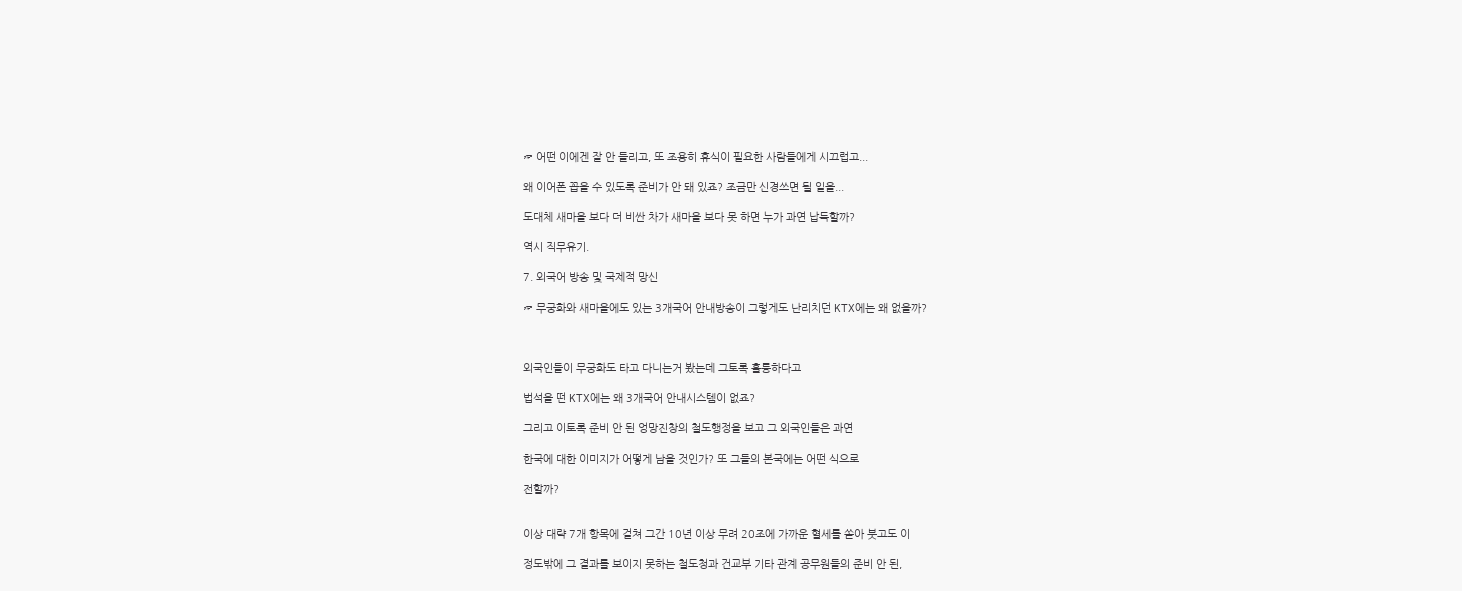☞ 어떤 이에겐 잘 안 들리고, 또 조용히 휴식이 필요한 사람들에게 시끄럽고...

왜 이어폰 꼽을 수 있도록 준비가 안 돼 있죠? 조금만 신경쓰면 될 일을...

도대체 새마을 보다 더 비싼 차가 새마을 보다 못 하면 누가 과연 납득할까?

역시 직무유기.

7. 외국어 방송 및 국제적 망신

☞ 무궁화와 새마을에도 있는 3개국어 안내방송이 그렇게도 난리치던 KTX에는 왜 없을까?



외국인들이 무궁화도 타고 다니는거 봤는데 그토록 훌륭하다고

법석을 떤 KTX에는 왜 3개국어 안내시스템이 없죠?

그리고 이토록 준비 안 된 엉망진창의 철도행정을 보고 그 외국인들은 과연

한국에 대한 이미지가 어떻게 남을 것인가? 또 그들의 본국에는 어떤 식으로

전할까?


이상 대략 7개 항목에 걸쳐 그간 10년 이상 무려 20조에 가까운 혈세를 쏟아 붓고도 이

정도밖에 그 결과를 보이지 못하는 철도청과 건교부 기타 관계 공무원들의 준비 안 된,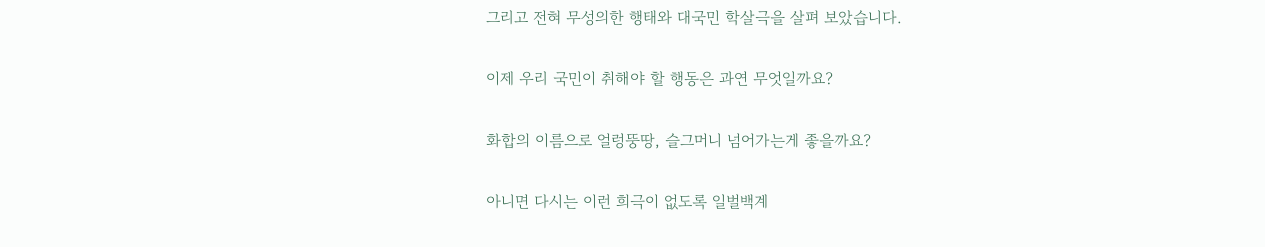그리고 전혀 무성의한 행태와 대국민 학살극을 살펴 보았습니다.

이제 우리 국민이 취해야 할 행동은 과연 무엇일까요?

화합의 이름으로 얼렁뚱땅, 슬그머니 넘어가는게 좋을까요?

아니면 다시는 이런 희극이 없도록 일벌백계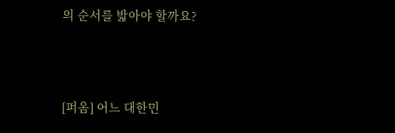의 순서를 밟아야 할까요?



[퍼옴] 어느 대한민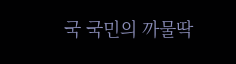국 국민의 까물딱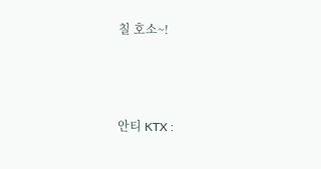칠 호소~!



안티 KTX :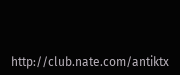http://club.nate.com/antiktx